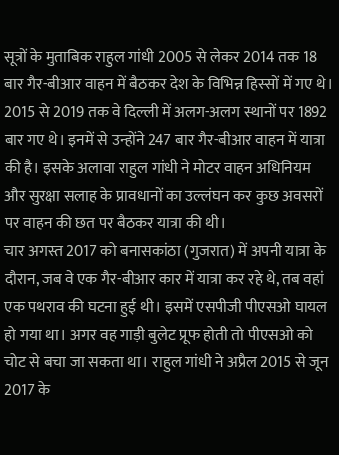सूत्रों के मुताबिक राहुल गांधी 2005 से लेकर 2014 तक 18 बार गैर-बीआर वाहन में बैठकर देश के विभिन्न हिस्सों में गए थे। 2015 से 2019 तक वे दिल्ली में अलग-अलग स्थानों पर 1892 बार गए थे। इनमें से उन्होंने 247 बार गैर-बीआर वाहन में यात्रा की है। इसके अलावा राहुल गांधी ने मोटर वाहन अधिनियम और सुरक्षा सलाह के प्रावधानों का उल्लंघन कर कुछ अवसरों पर वाहन की छत पर बैठकर यात्रा की थी।
चार अगस्त 2017 को बनासकांठा (गुजरात) में अपनी यात्रा के दौरान, जब वे एक गैर-बीआर कार में यात्रा कर रहे थे, तब वहां एक पथराव की घटना हुई थी। इसमें एसपीजी पीएसओ घायल हो गया था। अगर वह गाड़ी बुलेट प्रूफ होती तो पीएसओ को चोट से बचा जा सकता था। राहुल गांधी ने अप्रैल 2015 से जून 2017 के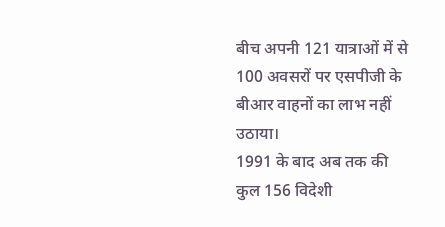बीच अपनी 121 यात्राओं में से 100 अवसरों पर एसपीजी के बीआर वाहनों का लाभ नहीं उठाया।
1991 के बाद अब तक की कुल 156 विदेशी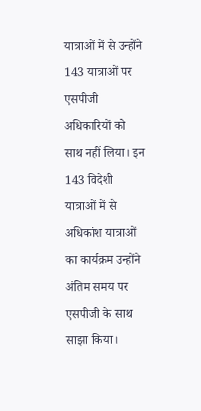यात्राओं में से उन्होंने 143 यात्राओं पर एसपीजी अधिकारियों को साथ नहीं लिया। इन 143 विदेशी यात्राओं में से अधिकांश यात्राओं का कार्यक्रम उन्होंने अंतिम समय पर एसपीजी के साथ साझा किया।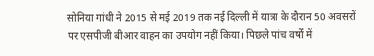सोनिया गांधी ने 2015 से मई 2019 तक नई दिल्ली में यात्रा के दौरान 50 अवसरों पर एसपीजी बीआर वाहन का उपयोग नहीं किया। पिछले पांच वर्षों में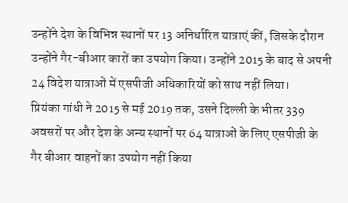उन्होंने देश के विभिन्न स्थानों पर 13 अनिर्धारित यात्राएं कीं, जिसके दौरान उन्होंने गैर-बीआर कारों का उपयोग किया। उन्होंने 2015 के बाद से अपनी 24 विदेश यात्राओं में एसपीजी अधिकारियों को साथ नहीं लिया।
प्रियंका गांधी ने 2015 से मई 2019 तक, उसने दिल्ली के भीतर 339 अवसरों पर और देश के अन्य स्थानों पर 64 यात्राओं के लिए एसपीजी के गैर बीआर वाहनों का उपयोग नहीं किया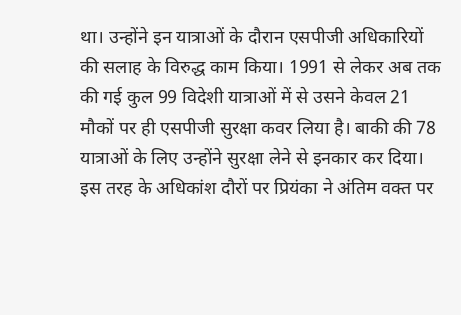था। उन्होंने इन यात्राओं के दौरान एसपीजी अधिकारियों की सलाह के विरुद्ध काम किया। 1991 से लेकर अब तक की गई कुल 99 विदेशी यात्राओं में से उसने केवल 21 मौकों पर ही एसपीजी सुरक्षा कवर लिया है। बाकी की 78 यात्राओं के लिए उन्होंने सुरक्षा लेने से इनकार कर दिया।
इस तरह के अधिकांश दौरों पर प्रियंका ने अंतिम वक्त पर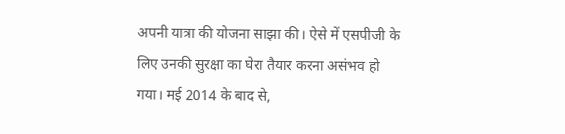अपनी यात्रा की योजना साझा की। ऐसे में एसपीजी के लिए उनकी सुरक्षा का घेरा तैयार करना असंभव हो गया। मई 2014 के बाद से,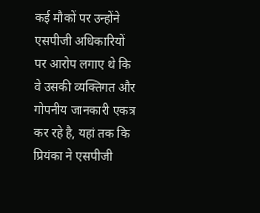कई मौकों पर उन्होंने एसपीजी अधिकारियों पर आरोप लगाए थे कि वे उसकी व्यक्तिगत और गोपनीय जानकारी एकत्र कर रहे है, यहां तक कि प्रियंका ने एसपीजी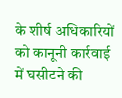के शीर्ष अधिकारियों को कानूनी कार्रवाई में घसीटने की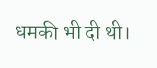धमकी भी दी थी।